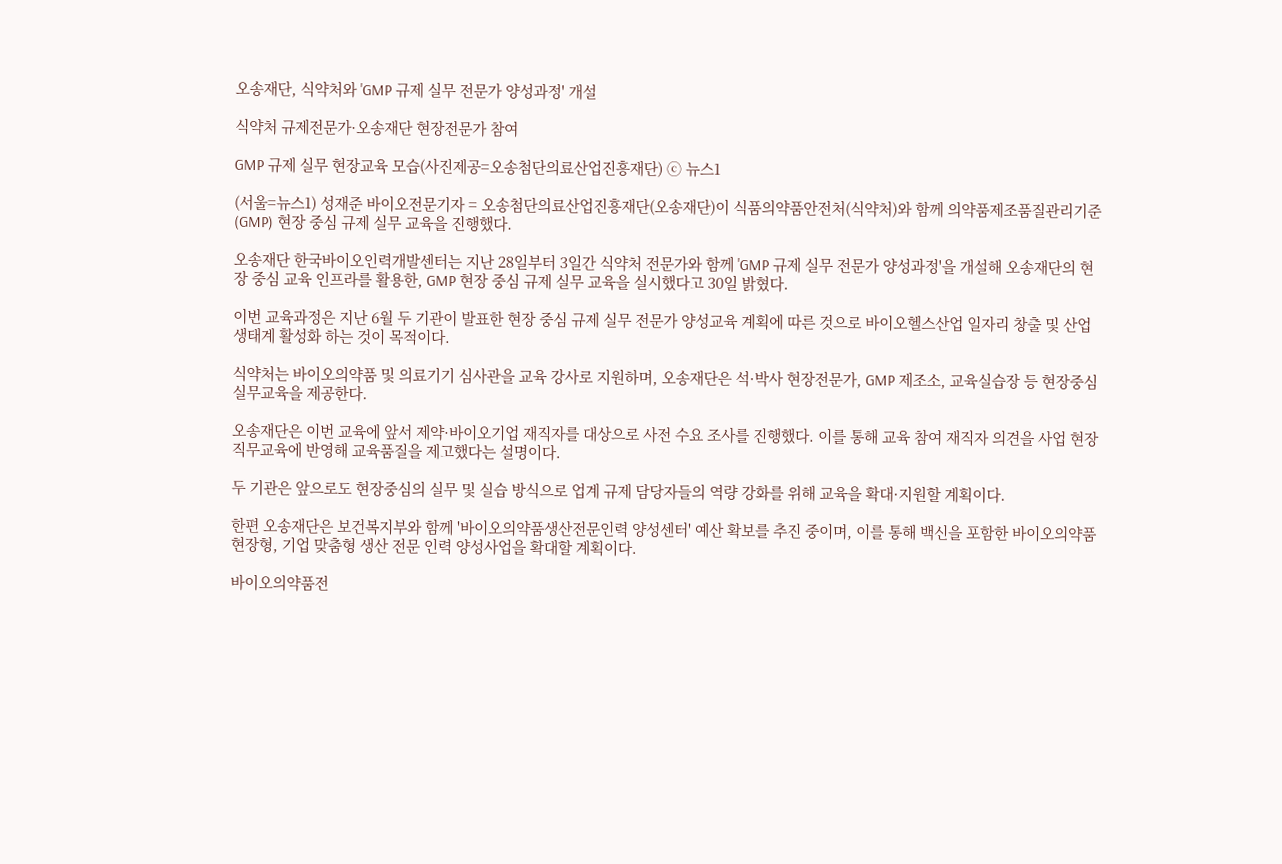오송재단, 식약처와 'GMP 규제 실무 전문가 양성과정' 개설

식약처 규제전문가·오송재단 현장전문가 참여

GMP 규제 실무 현장교육 모습(사진제공=오송첨단의료산업진흥재단) ⓒ 뉴스1

(서울=뉴스1) 성재준 바이오전문기자 = 오송첨단의료산업진흥재단(오송재단)이 식품의약품안전처(식약처)와 함께 의약품제조품질관리기준(GMP) 현장 중심 규제 실무 교육을 진행했다.

오송재단 한국바이오인력개발센터는 지난 28일부터 3일간 식약처 전문가와 함께 'GMP 규제 실무 전문가 양성과정'을 개설해 오송재단의 현장 중심 교육 인프라를 활용한, GMP 현장 중심 규제 실무 교육을 실시했다고 30일 밝혔다.

이번 교육과정은 지난 6월 두 기관이 발표한 현장 중심 규제 실무 전문가 양성교육 계획에 따른 것으로 바이오헬스산업 일자리 창출 및 산업 생태계 활성화 하는 것이 목적이다.

식약처는 바이오의약품 및 의료기기 심사관을 교육 강사로 지원하며, 오송재단은 석·박사 현장전문가, GMP 제조소, 교육실습장 등 현장중심 실무교육을 제공한다.

오송재단은 이번 교육에 앞서 제약·바이오기업 재직자를 대상으로 사전 수요 조사를 진행했다. 이를 통해 교육 참여 재직자 의견을 사업 현장 직무교육에 반영해 교육품질을 제고했다는 설명이다.

두 기관은 앞으로도 현장중심의 실무 및 실습 방식으로 업계 규제 담당자들의 역량 강화를 위해 교육을 확대·지원할 계획이다.

한편 오송재단은 보건복지부와 함께 '바이오의약품생산전문인력 양성센터' 예산 확보를 추진 중이며, 이를 통해 백신을 포함한 바이오의약품 현장형, 기업 맞춤형 생산 전문 인력 양성사업을 확대할 계획이다.

바이오의약품전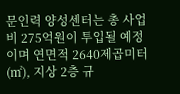문인력 양성센터는 총 사업비 275억원이 투입될 예정이며 연면적 2640제곱미터(㎡), 지상 2층 규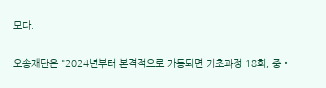모다.

오송재단은 "2024년부터 본격적으로 가동되면 기초과정 18회, 중‧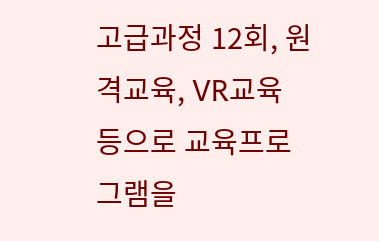고급과정 12회, 원격교육, VR교육 등으로 교육프로그램을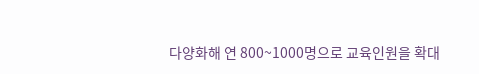다양화해 연 800~1000명으로 교육인원을 확대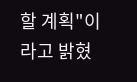할 계획"이라고 밝혔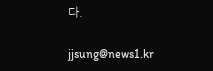다.

jjsung@news1.kr